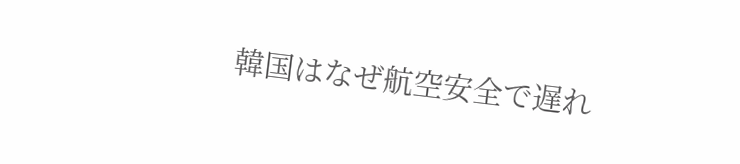韓国はなぜ航空安全で遅れ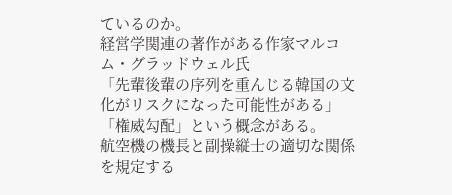ているのか。
経営学関連の著作がある作家マルコム・グラッドウェル氏
「先輩後輩の序列を重んじる韓国の文化がリスクになった可能性がある」
「権威勾配」という概念がある。
航空機の機長と副操縦士の適切な関係を規定する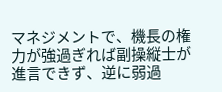マネジメントで、機長の権力が強過ぎれば副操縦士が進言できず、逆に弱過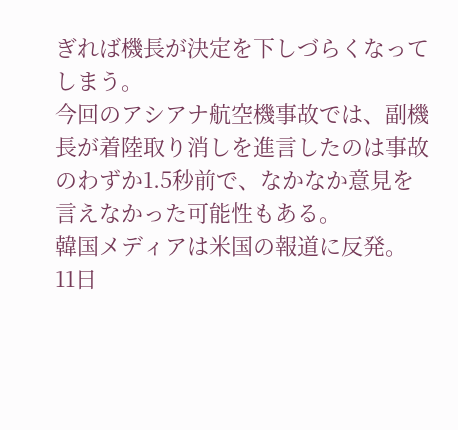ぎれば機長が決定を下しづらくなってしまう。
今回のアシアナ航空機事故では、副機長が着陸取り消しを進言したのは事故のわずか1.5秒前で、なかなか意見を言えなかった可能性もある。
韓国メディアは米国の報道に反発。
11日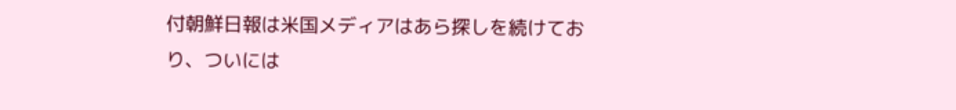付朝鮮日報は米国メディアはあら探しを続けており、ついには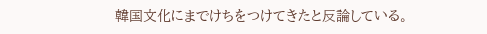韓国文化にまでけちをつけてきたと反論している。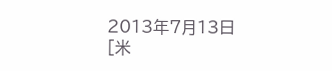2013年7月13日
[米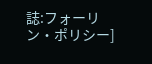誌:フォーリン・ポリシー]